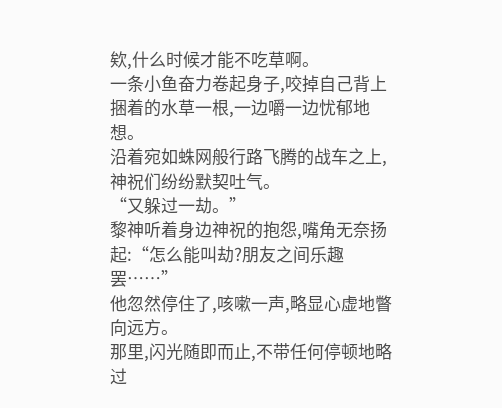欸,什么时候才能不吃草啊。
一条小鱼奋力卷起身子,咬掉自己背上捆着的水草一根,一边嚼一边忧郁地想。
沿着宛如蛛网般行路飞腾的战车之上,神祝们纷纷默契吐气。
“又躲过一劫。”
黎神听着身边神祝的抱怨,嘴角无奈扬起:“怎么能叫劫?朋友之间乐趣罢……”
他忽然停住了,咳嗽一声,略显心虚地瞥向远方。
那里,闪光随即而止,不带任何停顿地略过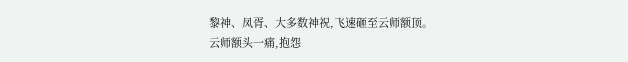黎神、凤胥、大多数神祝,飞速砸至云师额顶。
云师额头一痛,抱怨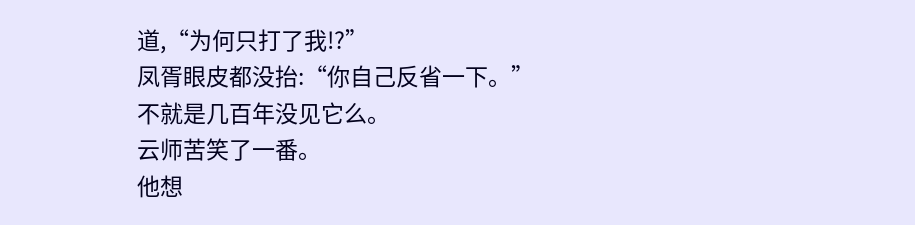道,“为何只打了我!?”
凤胥眼皮都没抬:“你自己反省一下。”
不就是几百年没见它么。
云师苦笑了一番。
他想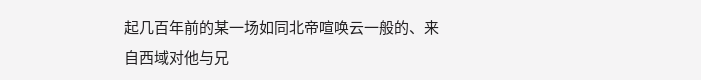起几百年前的某一场如同北帝喧唤云一般的、来自西域对他与兄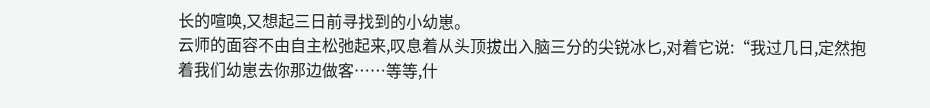长的喧唤,又想起三日前寻找到的小幼崽。
云师的面容不由自主松弛起来,叹息着从头顶拔出入脑三分的尖锐冰匕,对着它说:“我过几日,定然抱着我们幼崽去你那边做客……等等,什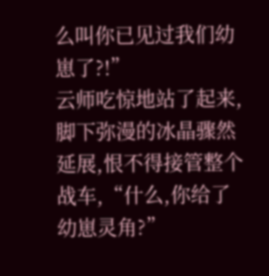么叫你已见过我们幼崽了?!”
云师吃惊地站了起来,脚下弥漫的冰晶骤然延展,恨不得接管整个战车,“什么,你给了幼崽灵角?”